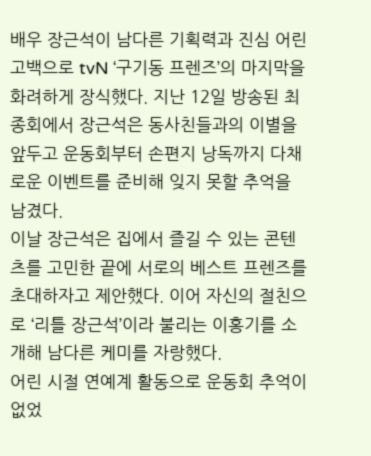배우 장근석이 남다른 기획력과 진심 어린 고백으로 tvN ‘구기동 프렌즈’의 마지막을 화려하게 장식했다. 지난 12일 방송된 최종회에서 장근석은 동사친들과의 이별을 앞두고 운동회부터 손편지 낭독까지 다채로운 이벤트를 준비해 잊지 못할 추억을 남겼다.
이날 장근석은 집에서 즐길 수 있는 콘텐츠를 고민한 끝에 서로의 베스트 프렌즈를 초대하자고 제안했다. 이어 자신의 절친으로 ‘리틀 장근석’이라 불리는 이홍기를 소개해 남다른 케미를 자랑했다.
어린 시절 연예계 활동으로 운동회 추억이 없었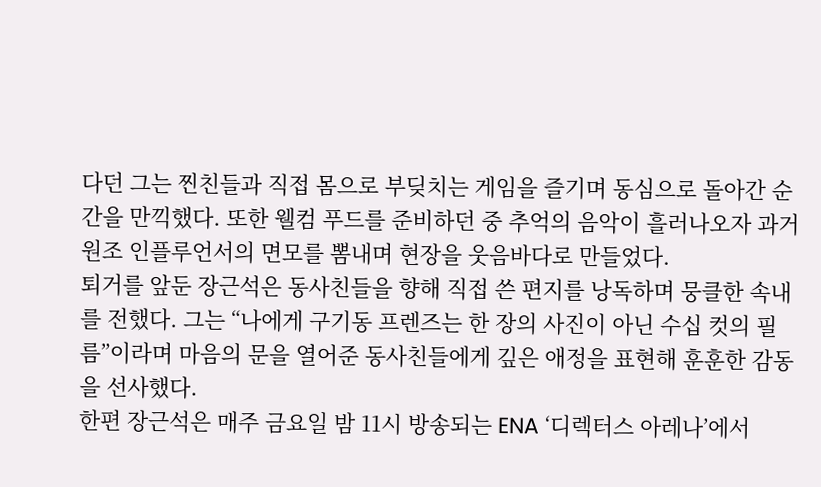다던 그는 찐친들과 직접 몸으로 부딪치는 게임을 즐기며 동심으로 돌아간 순간을 만끽했다. 또한 웰컴 푸드를 준비하던 중 추억의 음악이 흘러나오자 과거 원조 인플루언서의 면모를 뽐내며 현장을 웃음바다로 만들었다.
퇴거를 앞둔 장근석은 동사친들을 향해 직접 쓴 편지를 낭독하며 뭉클한 속내를 전했다. 그는 “나에게 구기동 프렌즈는 한 장의 사진이 아닌 수십 컷의 필름”이라며 마음의 문을 열어준 동사친들에게 깊은 애정을 표현해 훈훈한 감동을 선사했다.
한편 장근석은 매주 금요일 밤 11시 방송되는 ENA ‘디렉터스 아레나’에서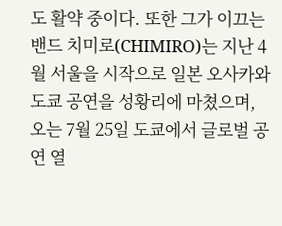도 활약 중이다. 또한 그가 이끄는 밴드 치미로(CHIMIRO)는 지난 4월 서울을 시작으로 일본 오사카와 도쿄 공연을 성황리에 마쳤으며, 오는 7월 25일 도쿄에서 글로벌 공연 열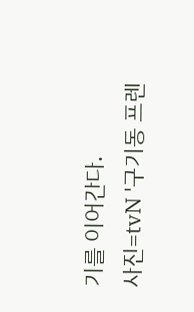기를 이어간다.
사진=tvN '구기동 프렌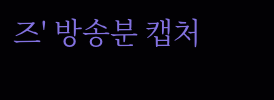즈' 방송분 캡처